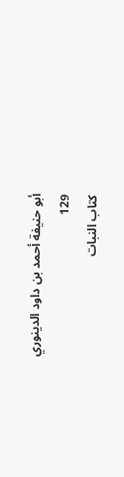أبو حنيفة أحمد بن داود الدينوري
129
كتاب النبات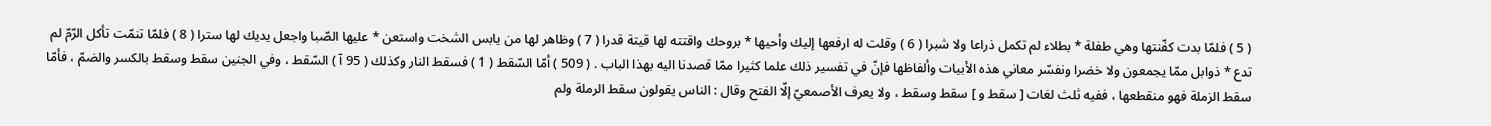( 5 ) فلمّا بدت كفّنتها وهي طفلة * بطلاء لم تكمل ذراعا ولا شبرا ( 6 ) وقلت له ارفعها إليك وأحيها * بروحك واقتته لها قيتة قدرا ( 7 ) وظاهر لها من يابس الشخت واستعن * عليها الصّبا واجعل يديك لها سترا ( 8 ) فلمّا تنمّت تأكل الرّمّ لم تدع * ذوابل ممّا يجمعون ولا خضرا ونفسّر معاني هذه الأبيات وألفاظها فإنّ في تفسير ذلك علما كثيرا ممّا قصدنا اليه بهذا الباب . ( 509 ) أمّا السّقط ( 1 ) فسقط النار وكذلك ( 95 آ ) السّقط ، وفي الجنين سقط وسقط بالكسر والضمّ ، فأمّا سقط الزملة فهو منقطعها ، ففيه ثلث لغات [ سقط و ] سقط وسقط ، ولا يعرف الأصمعيّ إلّا الفتح وقال : الناس يقولون سقط الرملة ولم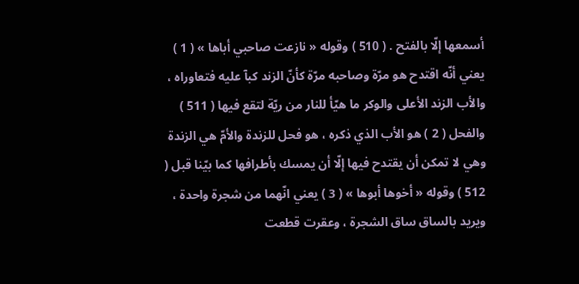أسمعها إلّا بالفتح . ( 510 ) وقوله « نازعت صاحبي أباها » ( 1 ) يعني أنّه اقتدح هو مرّة وصاحبه مرّة كأنّ الزند كبآ عليه فتعاوراه ، والأب الزند الأعلى والوكر ما هيّأ للنار من ريّة لتقع فيها ( 511 ) والفحل ( 2 ) هو الأب الذي ذكره ، هو فحل للزندة والأمّ هي الزندة وهي لا تمكن أن يقتدح فيها إلّا أن يمسك بأطرافها كما بيّنا قبل ( 512 ) وقوله « أخوها أبوها » ( 3 ) يعني انّهما من شجرة واحدة ، ويريد بالساق ساق الشجرة ، وعقرت قطعت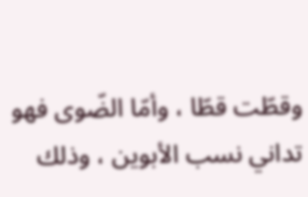وقطّت قطّا ، وأمّا الضّوى فهو تداني نسب الأبوين ، وذلك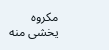مكروه يخشى منه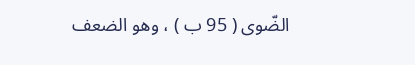الضّوى ( 95 ب ) ، وهو الضعف